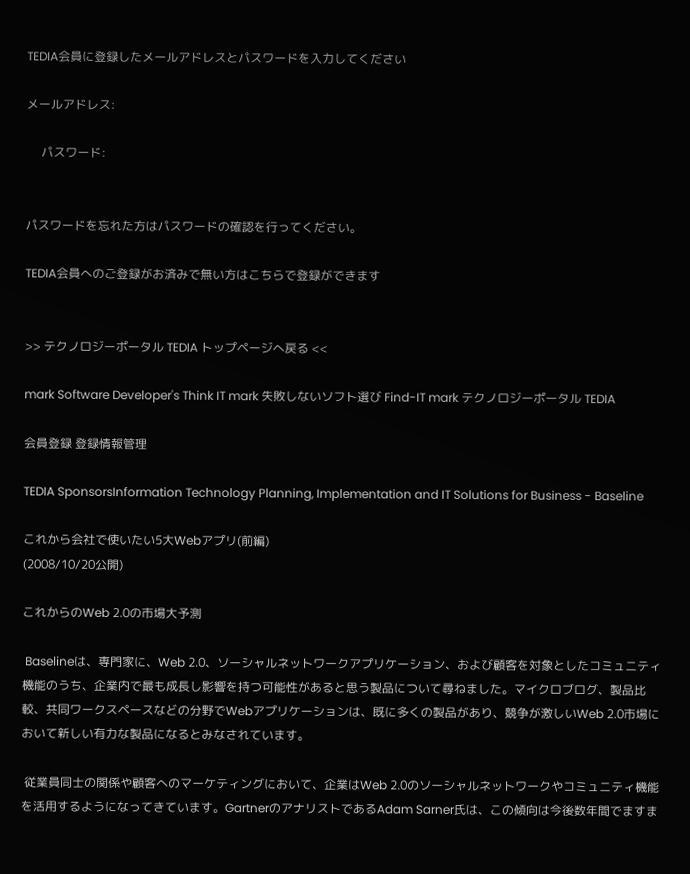TEDIA会員に登録したメールアドレスとパスワードを入力してください

メールアドレス:

     パスワード:


パスワードを忘れた方はパスワードの確認を行ってください。

TEDIA会員へのご登録がお済みで無い方はこちらで登録ができます


>> テクノロジーポータル TEDIA トップページへ戻る <<

mark Software Developer's Think IT mark 失敗しないソフト選び Find-IT mark テクノロジーポータル TEDIA

会員登録 登録情報管理

TEDIA SponsorsInformation Technology Planning, Implementation and IT Solutions for Business - Baseline

これから会社で使いたい5大Webアプリ(前編)
(2008/10/20公開)

これからのWeb 2.0の市場大予測

 Baselineは、専門家に、Web 2.0、ソーシャルネットワークアプリケーション、および顧客を対象としたコミュニティ機能のうち、企業内で最も成長し影響を持つ可能性があると思う製品について尋ねました。マイクロブログ、製品比較、共同ワークスペースなどの分野でWebアプリケーションは、既に多くの製品があり、競争が激しいWeb 2.0市場において新しい有力な製品になるとみなされています。

 従業員同士の関係や顧客へのマーケティングにおいて、企業はWeb 2.0のソーシャルネットワークやコミュニティ機能を活用するようになってきています。GartnerのアナリストであるAdam Sarner氏は、この傾向は今後数年間でますま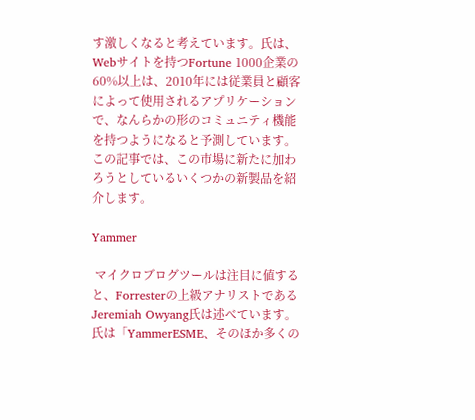す激しくなると考えています。氏は、Webサイトを持つFortune 1000企業の60%以上は、2010年には従業員と顧客によって使用されるアプリケーションで、なんらかの形のコミュニティ機能を持つようになると予測しています。この記事では、この市場に新たに加わろうとしているいくつかの新製品を紹介します。

Yammer

 マイクロブログツールは注目に値すると、Forresterの上級アナリストであるJeremiah Owyang氏は述べています。氏は「YammerESME、そのほか多くの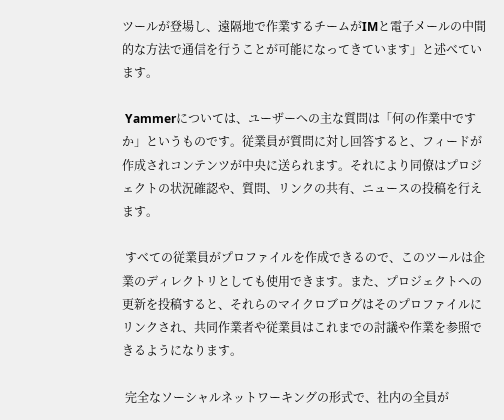ツールが登場し、遠隔地で作業するチームがIMと電子メールの中間的な方法で通信を行うことが可能になってきています」と述べています。

 Yammerについては、ユーザーへの主な質問は「何の作業中ですか」というものです。従業員が質問に対し回答すると、フィードが作成されコンテンツが中央に送られます。それにより同僚はプロジェクトの状況確認や、質問、リンクの共有、ニュースの投稿を行えます。

 すべての従業員がプロファイルを作成できるので、このツールは企業のディレクトリとしても使用できます。また、プロジェクトへの更新を投稿すると、それらのマイクロブログはそのプロファイルにリンクされ、共同作業者や従業員はこれまでの討議や作業を参照できるようになります。

 完全なソーシャルネットワーキングの形式で、社内の全員が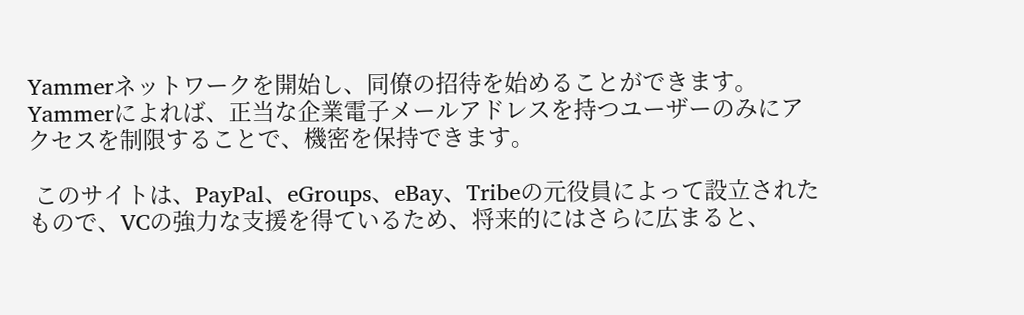Yammerネットワークを開始し、同僚の招待を始めることができます。Yammerによれば、正当な企業電子メールアドレスを持つユーザーのみにアクセスを制限することで、機密を保持できます。

 このサイトは、PayPal、eGroups、eBay、Tribeの元役員によって設立されたもので、VCの強力な支援を得ているため、将来的にはさらに広まると、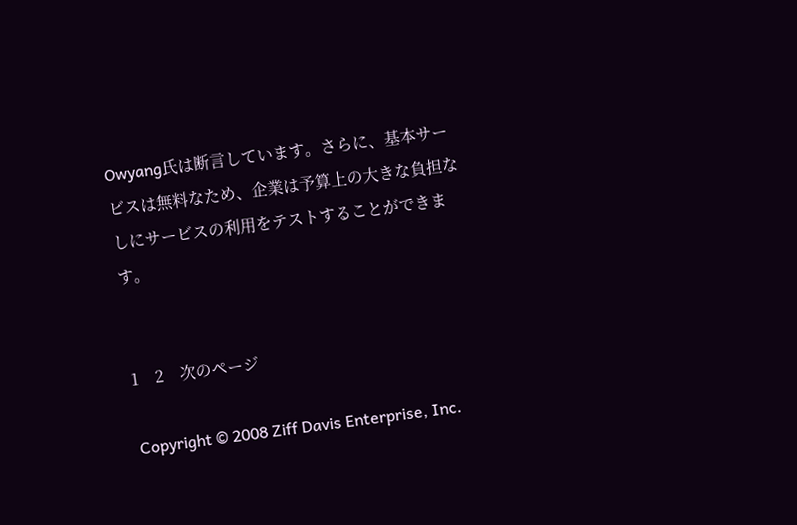Owyang氏は断言しています。さらに、基本サービスは無料なため、企業は予算上の大きな負担なしにサービスの利用をテストすることができます。


1    2    次のページ

Copyright © 2008 Ziff Davis Enterprise, Inc.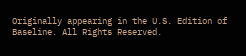Originally appearing in the U.S. Edition of Baseline. All Rights Reserved.